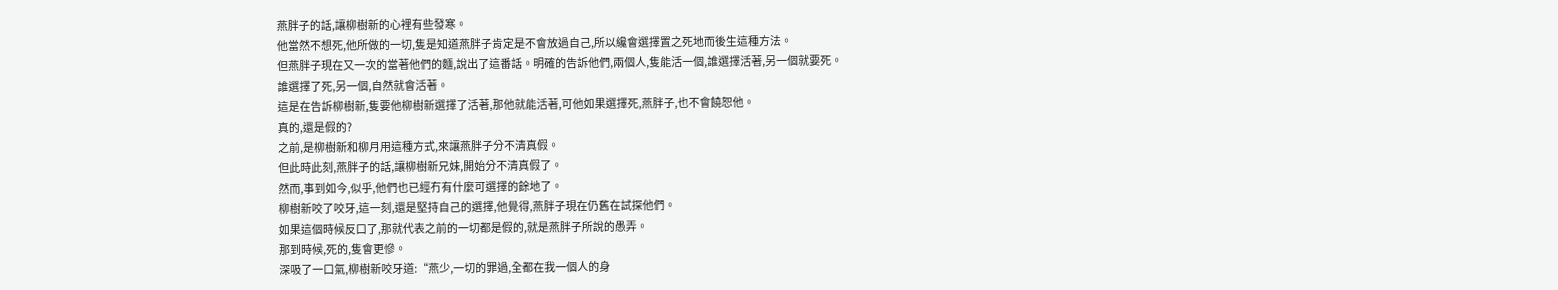燕胖子的話,讓柳樹新的心裡有些發寒。
他當然不想死,他所做的一切,隻是知道燕胖子肯定是不會放過自己,所以纔會選擇置之死地而後生這種方法。
但燕胖子現在又一次的當著他們的麵,說出了這番話。明確的告訴他們,兩個人,隻能活一個,誰選擇活著,另一個就要死。
誰選擇了死,另一個,自然就會活著。
這是在告訴柳樹新,隻要他柳樹新選擇了活著,那他就能活著,可他如果選擇死,燕胖子,也不會饒恕他。
真的,還是假的?
之前,是柳樹新和柳月用這種方式,來讓燕胖子分不清真假。
但此時此刻,燕胖子的話,讓柳樹新兄妹,開始分不清真假了。
然而,事到如今,似乎,他們也已經冇有什麼可選擇的餘地了。
柳樹新咬了咬牙,這一刻,還是堅持自己的選擇,他覺得,燕胖子現在仍舊在試探他們。
如果這個時候反口了,那就代表之前的一切都是假的,就是燕胖子所說的愚弄。
那到時候,死的,隻會更慘。
深吸了一口氣,柳樹新咬牙道:“燕少,一切的罪過,全都在我一個人的身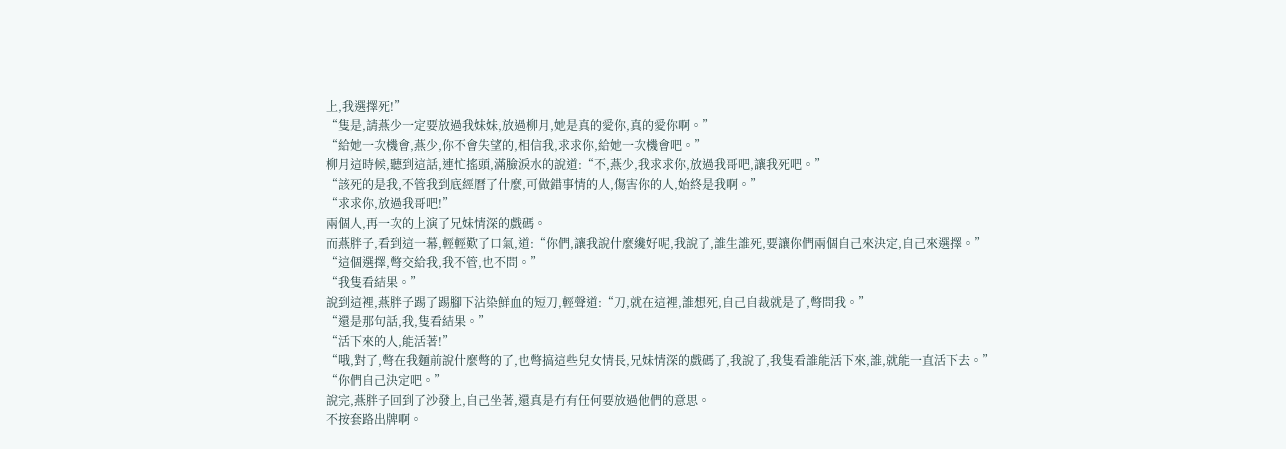上,我選擇死!”
“隻是,請燕少一定要放過我妹妹,放過柳月,她是真的愛你,真的愛你啊。”
“給她一次機會,燕少,你不會失望的,相信我,求求你,給她一次機會吧。”
柳月這時候,聽到這話,連忙搖頭,滿臉淚水的說道:“不,燕少,我求求你,放過我哥吧,讓我死吧。”
“該死的是我,不管我到底經曆了什麼,可做錯事情的人,傷害你的人,始終是我啊。”
“求求你,放過我哥吧!”
兩個人,再一次的上演了兄妹情深的戲碼。
而燕胖子,看到這一幕,輕輕歎了口氣,道:“你們,讓我說什麼纔好呢,我說了,誰生誰死,要讓你們兩個自己來決定,自己來選擇。”
“這個選擇,彆交給我,我不管,也不問。”
“我隻看結果。”
說到這裡,燕胖子踢了踢腳下沾染鮮血的短刀,輕聲道:“刀,就在這裡,誰想死,自己自裁就是了,彆問我。”
“還是那句話,我,隻看結果。”
“活下來的人,能活著!”
“哦,對了,彆在我麵前說什麼彆的了,也彆搞這些兒女情長,兄妹情深的戲碼了,我說了,我隻看誰能活下來,誰,就能一直活下去。”
“你們自己決定吧。”
說完,燕胖子回到了沙發上,自己坐著,還真是冇有任何要放過他們的意思。
不按套路出牌啊。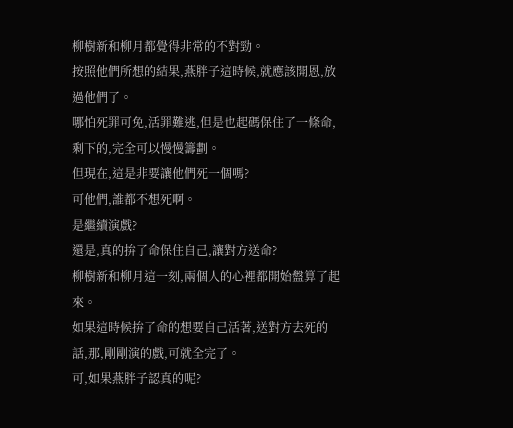柳樹新和柳月都覺得非常的不對勁。
按照他們所想的結果,燕胖子這時候,就應該開恩,放過他們了。
哪怕死罪可免,活罪難逃,但是也起碼保住了一條命,剩下的,完全可以慢慢籌劃。
但現在,這是非要讓他們死一個嗎?
可他們,誰都不想死啊。
是繼續演戲?
還是,真的拚了命保住自己,讓對方送命?
柳樹新和柳月這一刻,兩個人的心裡都開始盤算了起來。
如果這時候拚了命的想要自己活著,送對方去死的話,那,剛剛演的戲,可就全完了。
可,如果燕胖子認真的呢?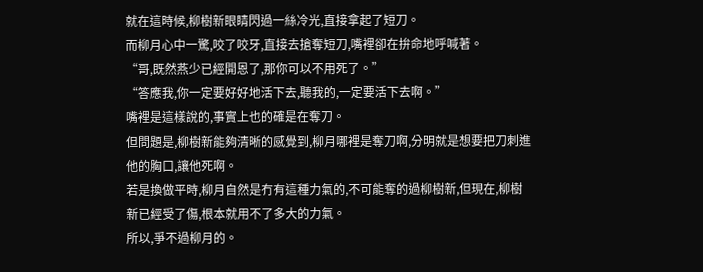就在這時候,柳樹新眼睛閃過一絲冷光,直接拿起了短刀。
而柳月心中一驚,咬了咬牙,直接去搶奪短刀,嘴裡卻在拚命地呼喊著。
“哥,既然燕少已經開恩了,那你可以不用死了。”
“答應我,你一定要好好地活下去,聽我的,一定要活下去啊。”
嘴裡是這樣說的,事實上也的確是在奪刀。
但問題是,柳樹新能夠清晰的感覺到,柳月哪裡是奪刀啊,分明就是想要把刀刺進他的胸口,讓他死啊。
若是換做平時,柳月自然是冇有這種力氣的,不可能奪的過柳樹新,但現在,柳樹新已經受了傷,根本就用不了多大的力氣。
所以,爭不過柳月的。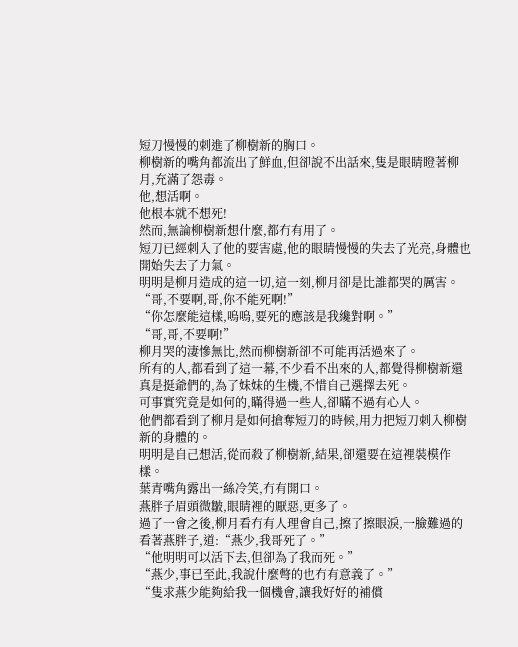短刀慢慢的刺進了柳樹新的胸口。
柳樹新的嘴角都流出了鮮血,但卻說不出話來,隻是眼睛瞪著柳月,充滿了怨毒。
他,想活啊。
他根本就不想死!
然而,無論柳樹新想什麼,都冇有用了。
短刀已經刺入了他的要害處,他的眼睛慢慢的失去了光亮,身體也開始失去了力氣。
明明是柳月造成的這一切,這一刻,柳月卻是比誰都哭的厲害。
“哥,不要啊,哥,你不能死啊!”
“你怎麼能這樣,嗚嗚,要死的應該是我纔對啊。”
“哥,哥,不要啊!”
柳月哭的淒慘無比,然而柳樹新卻不可能再活過來了。
所有的人,都看到了這一幕,不少看不出來的人,都覺得柳樹新還真是挺爺們的,為了妹妹的生機,不惜自己選擇去死。
可事實究竟是如何的,瞞得過一些人,卻瞞不過有心人。
他們都看到了柳月是如何搶奪短刀的時候,用力把短刀刺入柳樹新的身體的。
明明是自己想活,從而殺了柳樹新,結果,卻還要在這裡裝模作樣。
葉青嘴角露出一絲冷笑,冇有開口。
燕胖子眉頭微皺,眼睛裡的厭惡,更多了。
過了一會之後,柳月看冇有人理會自己,擦了擦眼淚,一臉難過的看著燕胖子,道:“燕少,我哥死了。”
“他明明可以活下去,但卻為了我而死。”
“燕少,事已至此,我說什麼彆的也冇有意義了。”
“隻求燕少能夠給我一個機會,讓我好好的補償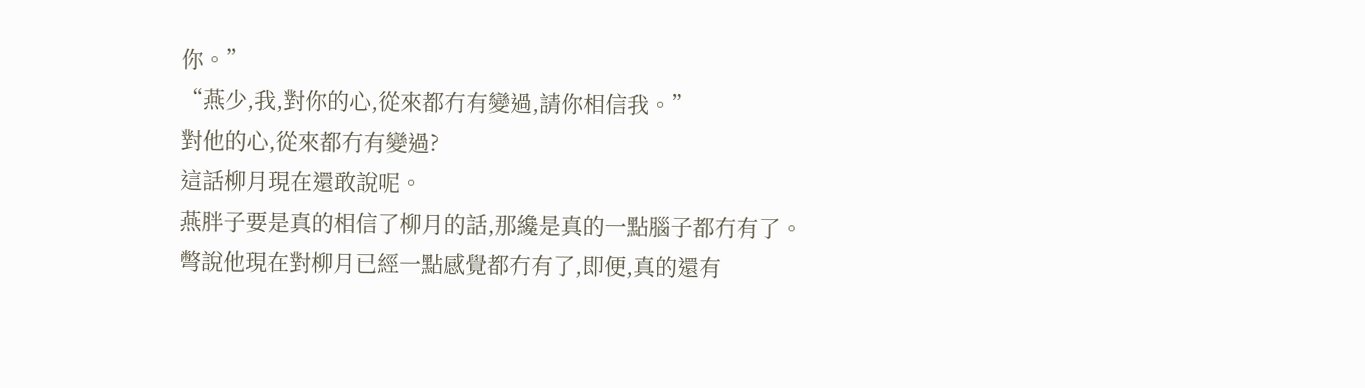你。”
“燕少,我,對你的心,從來都冇有變過,請你相信我。”
對他的心,從來都冇有變過?
這話柳月現在還敢說呢。
燕胖子要是真的相信了柳月的話,那纔是真的一點腦子都冇有了。
彆說他現在對柳月已經一點感覺都冇有了,即便,真的還有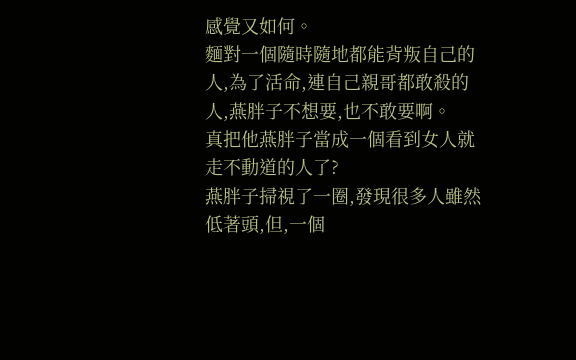感覺又如何。
麵對一個隨時隨地都能背叛自己的人,為了活命,連自己親哥都敢殺的人,燕胖子不想要,也不敢要啊。
真把他燕胖子當成一個看到女人就走不動道的人了?
燕胖子掃視了一圈,發現很多人雖然低著頭,但,一個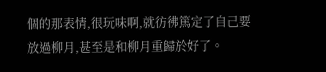個的那表情,很玩味啊,就彷彿篤定了自己要放過柳月,甚至是和柳月重歸於好了。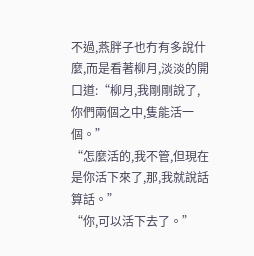不過,燕胖子也冇有多說什麼,而是看著柳月,淡淡的開口道:“柳月,我剛剛說了,你們兩個之中,隻能活一個。”
“怎麼活的,我不管,但現在是你活下來了,那,我就說話算話。”
“你,可以活下去了。”